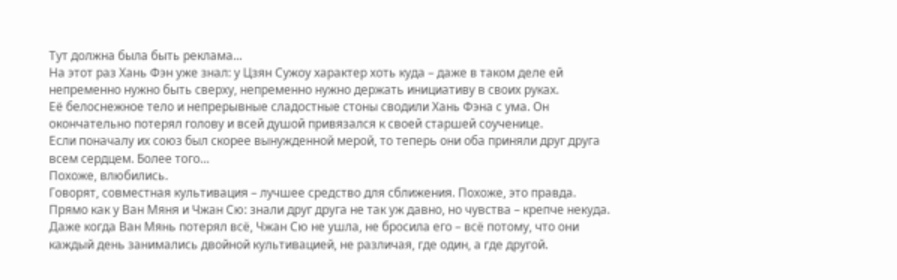Тут должна была быть реклама...
На этот раз Хань Фэн уже знал: у Цзян Сужоу характер хоть куда – даже в таком деле ей непременно нужно быть сверху, непременно нужно держать инициативу в своих руках.
Её белоснежное тело и непрерывные сладостные стоны сводили Хань Фэна с ума. Он окончательно потерял голову и всей душой привязался к своей старшей соученице.
Если поначалу их союз был скорее вынужденной мерой, то теперь они оба приняли друг друга всем сердцем. Более того…
Похоже, влюбились.
Говорят, совместная культивация – лучшее средство для сближения. Похоже, это правда.
Прямо как у Ван Мяня и Чжан Сю: знали друг друга не так уж давно, но чувства – крепче некуда. Даже когда Ван Мянь потерял всё, Чжан Сю не ушла, не бросила его – всё потому, что они каждый день занимались двойной культивацией, не различая, где один, а где другой.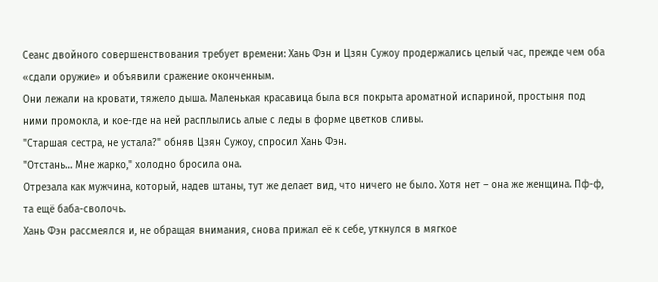Сеанс двойного совершенствования требует времени: Хань Фэн и Цзян Сужоу продержались целый час, прежде чем оба «сдали оружие» и объявили сражение оконченным.
Они лежали на кровати, тяжело дыша. Маленькая красавица была вся покрыта ароматной испариной, простыня под ними промокла, и кое-где на ней расплылись алые с леды в форме цветков сливы.
"Старшая сестра, не устала?" обняв Цзян Сужоу, спросил Хань Фэн.
"Отстань… Мне жарко," холодно бросила она.
Отрезала как мужчина, который, надев штаны, тут же делает вид, что ничего не было. Хотя нет – она же женщина. Пф-ф, та ещё баба-сволочь.
Хань Фэн рассмеялся и, не обращая внимания, снова прижал её к себе, уткнулся в мягкое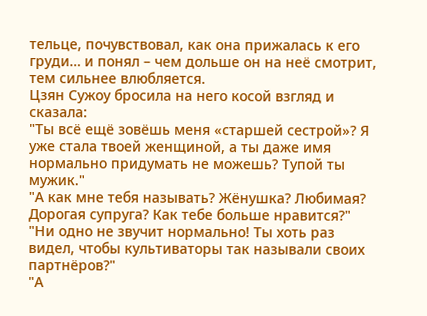тельце, почувствовал, как она прижалась к его груди… и понял – чем дольше он на неё смотрит, тем сильнее влюбляется.
Цзян Сужоу бросила на него косой взгляд и сказала:
"Ты всё ещё зовёшь меня «старшей сестрой»? Я уже стала твоей женщиной, а ты даже имя нормально придумать не можешь? Тупой ты мужик."
"А как мне тебя называть? Жёнушка? Любимая? Дорогая супруга? Как тебе больше нравится?"
"Ни одно не звучит нормально! Ты хоть раз видел, чтобы культиваторы так называли своих партнёров?"
"А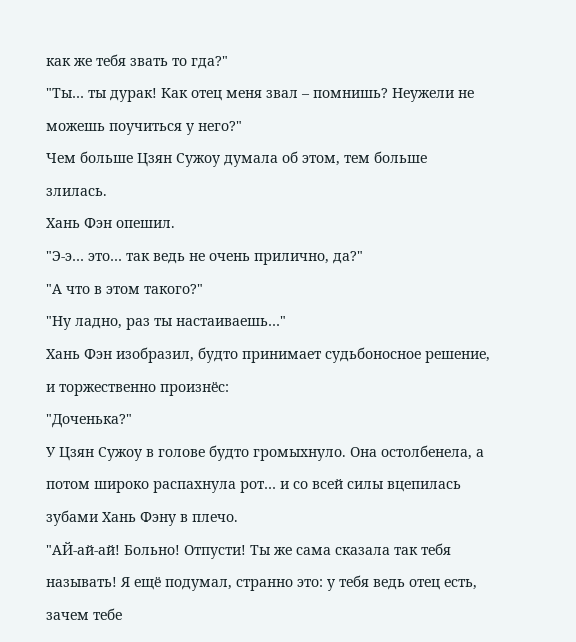как же тебя звать то гда?"
"Ты… ты дурак! Как отец меня звал – помнишь? Неужели не можешь поучиться у него?"
Чем больше Цзян Сужоу думала об этом, тем больше злилась.
Хань Фэн опешил.
"Э-э… это… так ведь не очень прилично, да?"
"А что в этом такого?"
"Ну ладно, раз ты настаиваешь…"
Хань Фэн изобразил, будто принимает судьбоносное решение, и торжественно произнёс:
"Доченька?"
У Цзян Сужоу в голове будто громыхнуло. Она остолбенела, а потом широко распахнула рот… и со всей силы вцепилась зубами Хань Фэну в плечо.
"АЙ-ай-ай! Больно! Отпусти! Ты же сама сказала так тебя называть! Я ещё подумал, странно это: у тебя ведь отец есть, зачем тебе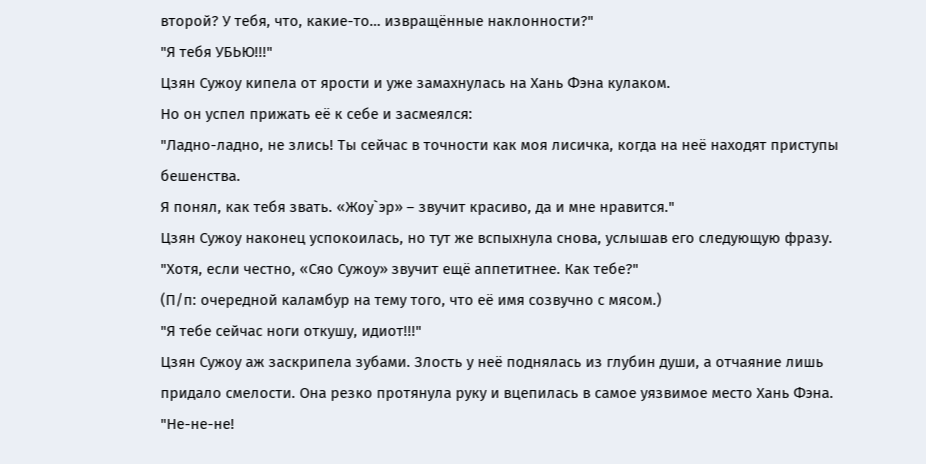второй? У тебя, что, какие-то… извращённые наклонности?"
"Я тебя УБЬЮ!!!"
Цзян Сужоу кипела от ярости и уже замахнулась на Хань Фэна кулаком.
Но он успел прижать её к себе и засмеялся:
"Ладно-ладно, не злись! Ты сейчас в точности как моя лисичка, когда на неё находят приступы бешенства.
Я понял, как тебя звать. «Жоу`эр» – звучит красиво, да и мне нравится."
Цзян Сужоу наконец успокоилась, но тут же вспыхнула снова, услышав его следующую фразу.
"Хотя, если честно, «Сяо Сужоу» звучит ещё аппетитнее. Как тебе?"
(П/п: очередной каламбур на тему того, что её имя созвучно с мясом.)
"Я тебе сейчас ноги откушу, идиот!!!"
Цзян Сужоу аж заскрипела зубами. Злость у неё поднялась из глубин души, а отчаяние лишь придало смелости. Она резко протянула руку и вцепилась в самое уязвимое место Хань Фэна.
"Не-не-не!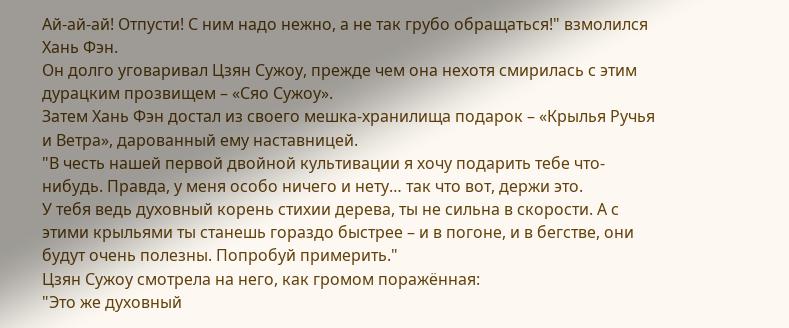Ай-ай-ай! Отпусти! С ним надо нежно, а не так грубо обращаться!" взмолился Хань Фэн.
Он долго уговаривал Цзян Сужоу, прежде чем она нехотя смирилась с этим дурацким прозвищем – «Сяо Сужоу».
Затем Хань Фэн достал из своего мешка-хранилища подарок – «Крылья Ручья и Ветра», дарованный ему наставницей.
"В честь нашей первой двойной культивации я хочу подарить тебе что-нибудь. Правда, у меня особо ничего и нету… так что вот, держи это.
У тебя ведь духовный корень стихии дерева, ты не сильна в скорости. А с этими крыльями ты станешь гораздо быстрее – и в погоне, и в бегстве, они будут очень полезны. Попробуй примерить."
Цзян Сужоу смотрела на него, как громом поражённая:
"Это же духовный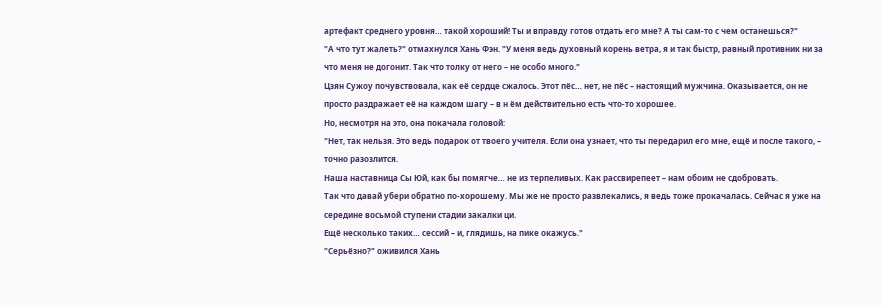артефакт среднего уровня… такой хороший! Ты и вправду готов отдать его мне? А ты сам-то с чем останешься?"
"А что тут жалеть?" отмахнулся Хань Фэн. "У меня ведь духовный корень ветра, я и так быстр, равный противник ни за что меня не догонит. Так что толку от него – не особо много."
Цзян Сужоу почувствовала, как её сердце сжалось. Этот пёс… нет, не пёс – настоящий мужчина. Оказывается, он не просто раздражает её на каждом шагу – в н ём действительно есть что-то хорошее.
Но, несмотря на это, она покачала головой:
"Нет, так нельзя. Это ведь подарок от твоего учителя. Если она узнает, что ты передарил его мне, ещё и после такого, – точно разозлится.
Наша наставница Сы Юй, как бы помягче… не из терпеливых. Как рассвирепеет – нам обоим не сдобровать.
Так что давай убери обратно по-хорошему. Мы же не просто развлекались, я ведь тоже прокачалась. Сейчас я уже на середине восьмой ступени стадии закалки ци.
Ещё несколько таких… сессий – и, глядишь, на пике окажусь."
"Серьёзно?" оживился Хань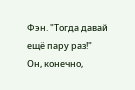Фэн. "Тогда давай ещё пару раз!"
Он, конечно,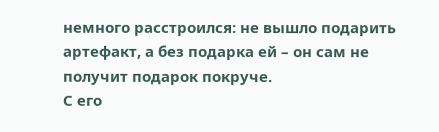немного расстроился: не вышло подарить артефакт, а без подарка ей – он сам не получит подарок покруче.
С его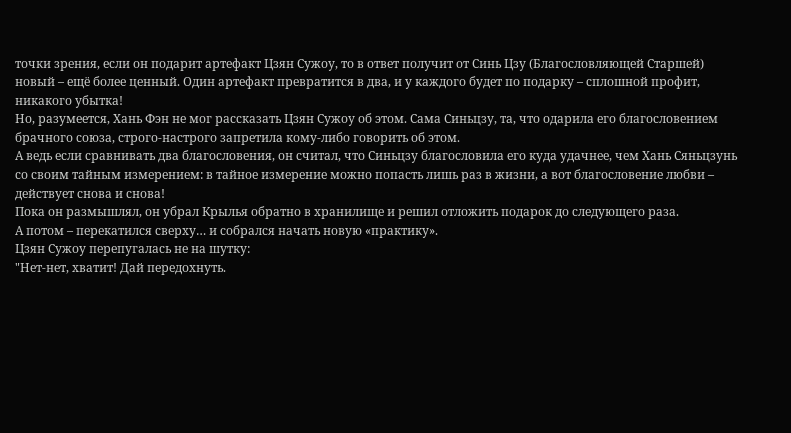точки зрения, если он подарит артефакт Цзян Сужоу, то в ответ получит от Синь Цзу (Благословляющей Старшей) новый – ещё более ценный. Один артефакт превратится в два, и у каждого будет по подарку – сплошной профит, никакого убытка!
Но, разумеется, Хань Фэн не мог рассказать Цзян Сужоу об этом. Сама Синьцзу, та, что одарила его благословением брачного союза, строго-настрого запретила кому-либо говорить об этом.
А ведь если сравнивать два благословения, он считал, что Синьцзу благословила его куда удачнее, чем Хань Сяньцзунь со своим тайным измерением: в тайное измерение можно попасть лишь раз в жизни, а вот благословение любви – действует снова и снова!
Пока он размышлял, он убрал Крылья обратно в хранилище и решил отложить подарок до следующего раза.
А потом – перекатился сверху… и собрался начать новую «практику».
Цзян Сужоу перепугалась не на шутку:
"Нет-нет, хватит! Дай передохнуть.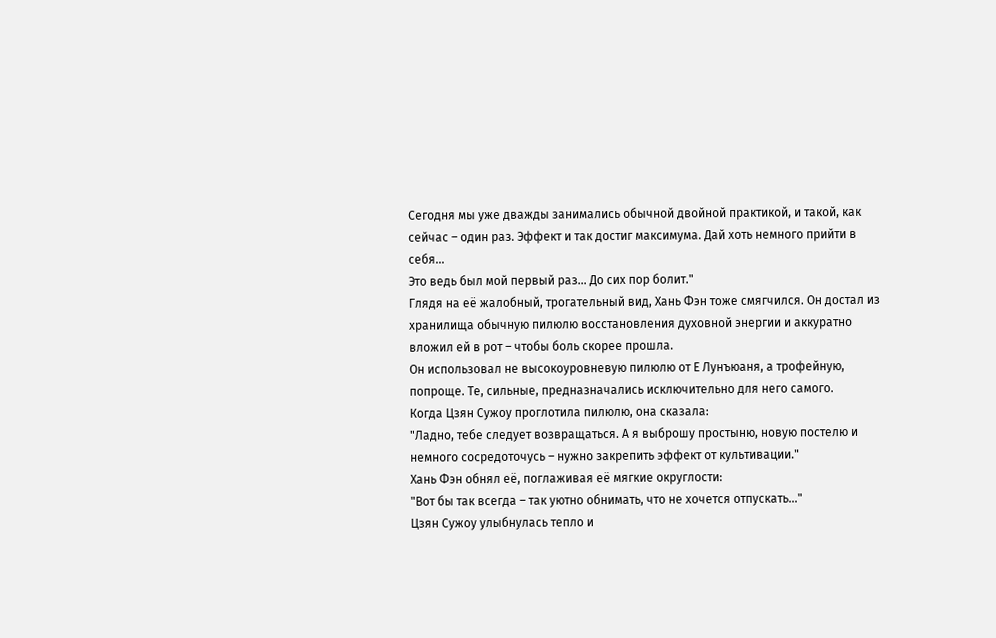Сегодня мы уже дважды занимались обычной двойной практикой, и такой, как сейчас – один раз. Эффект и так достиг максимума. Дай хоть немного прийти в себя…
Это ведь был мой первый раз… До сих пор болит."
Глядя на её жалобный, трогательный вид, Хань Фэн тоже смягчился. Он достал из хранилища обычную пилюлю восстановления духовной энергии и аккуратно вложил ей в рот – чтобы боль скорее прошла.
Он использовал не высокоуровневую пилюлю от Е Лунъюаня, а трофейную, попроще. Те, сильные, предназначались исключительно для него самого.
Когда Цзян Сужоу проглотила пилюлю, она сказала:
"Ладно, тебе следует возвращаться. А я выброшу простыню, новую постелю и немного сосредоточусь – нужно закрепить эффект от культивации."
Хань Фэн обнял её, поглаживая её мягкие округлости:
"Вот бы так всегда – так уютно обнимать, что не хочется отпускать…"
Цзян Сужоу улыбнулась тепло и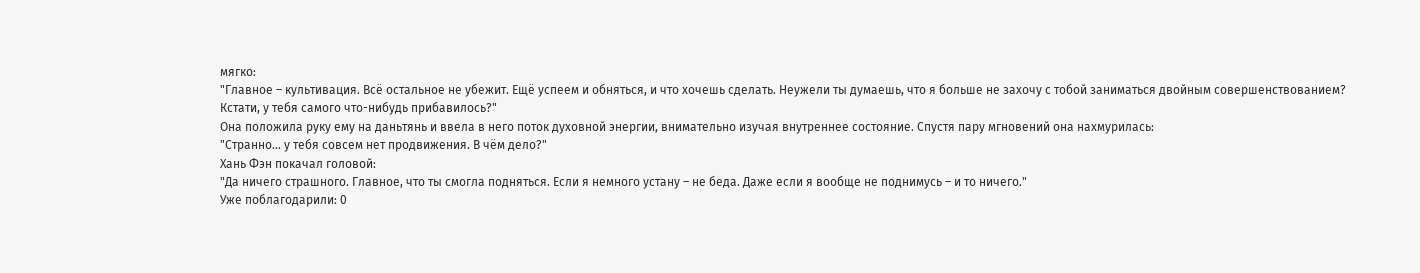мягко:
"Главное – культивация. Всё остальное не убежит. Ещё успеем и обняться, и что хочешь сделать. Неужели ты думаешь, что я больше не захочу с тобой заниматься двойным совершенствованием?
Кстати, у тебя самого что-нибудь прибавилось?"
Она положила руку ему на даньтянь и ввела в него поток духовной энергии, внимательно изучая внутреннее состояние. Спустя пару мгновений она нахмурилась:
"Странно… у тебя совсем нет продвижения. В чём дело?"
Хань Фэн покачал головой:
"Да ничего страшного. Главное, что ты смогла подняться. Если я немного устану – не беда. Даже если я вообще не поднимусь – и то ничего."
Уже поблагодарили: 0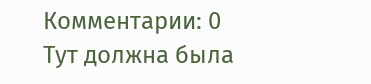Комментарии: 0
Тут должна была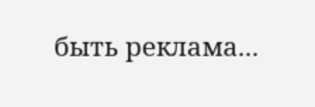быть реклама...